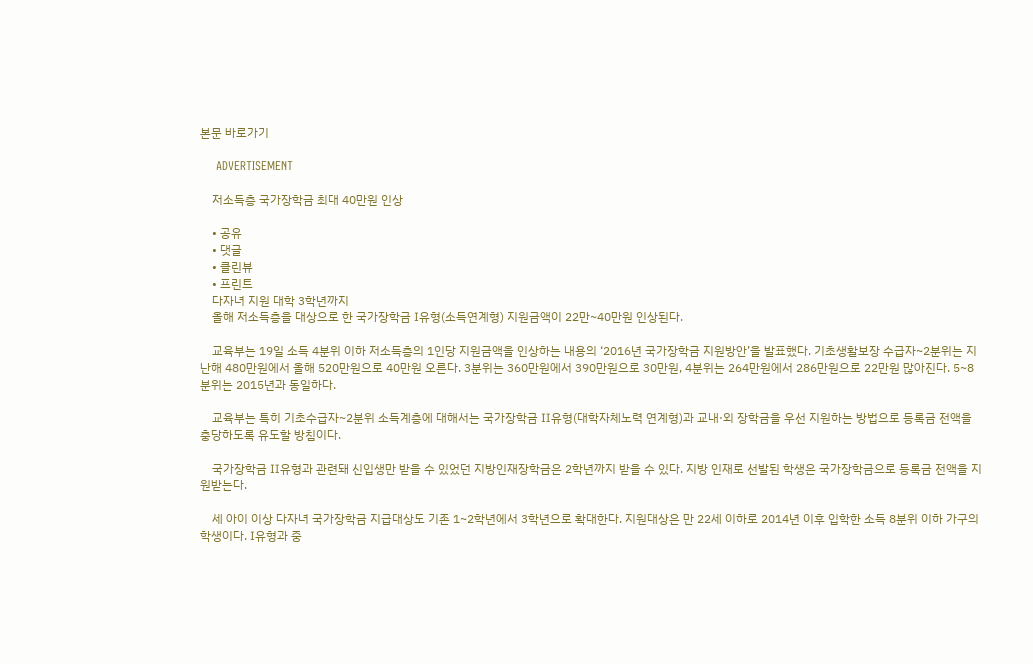본문 바로가기

    ADVERTISEMENT

    저소득층 국가장학금 최대 40만원 인상

    • 공유
    • 댓글
    • 클린뷰
    • 프린트
    다자녀 지원 대학 3학년까지
    올해 저소득층을 대상으로 한 국가장학금 Ⅰ유형(소득연계형) 지원금액이 22만~40만원 인상된다.

    교육부는 19일 소득 4분위 이하 저소득층의 1인당 지원금액을 인상하는 내용의 ‘2016년 국가장학금 지원방안’을 발표했다. 기초생활보장 수급자~2분위는 지난해 480만원에서 올해 520만원으로 40만원 오른다. 3분위는 360만원에서 390만원으로 30만원, 4분위는 264만원에서 286만원으로 22만원 많아진다. 5~8분위는 2015년과 동일하다.

    교육부는 특히 기초수급자~2분위 소득계층에 대해서는 국가장학금 Ⅱ유형(대학자체노력 연계형)과 교내·외 장학금을 우선 지원하는 방법으로 등록금 전액을 충당하도록 유도할 방침이다.

    국가장학금 Ⅱ유형과 관련돼 신입생만 받을 수 있었던 지방인재장학금은 2학년까지 받을 수 있다. 지방 인재로 선발된 학생은 국가장학금으로 등록금 전액을 지원받는다.

    세 아이 이상 다자녀 국가장학금 지급대상도 기존 1~2학년에서 3학년으로 확대한다. 지원대상은 만 22세 이하로 2014년 이후 입학한 소득 8분위 이하 가구의 학생이다. Ⅰ유형과 중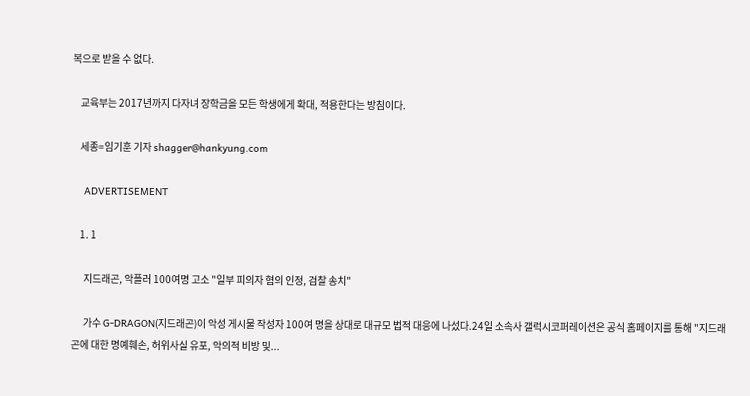복으로 받을 수 없다.

    교육부는 2017년까지 다자녀 장학금을 모든 학생에게 확대, 적용한다는 방침이다.

    세종=임기훈 기자 shagger@hankyung.com

    ADVERTISEMENT

    1. 1

      지드래곤, 악플러 100여명 고소 "일부 피의자 혐의 인정, 검찰 송치"

      가수 G-DRAGON(지드래곤)이 악성 게시물 작성자 100여 명을 상대로 대규모 법적 대응에 나섰다.24일 소속사 갤럭시코퍼레이션은 공식 홈페이지를 통해 "지드래곤에 대한 명예훼손, 허위사실 유포, 악의적 비방 및...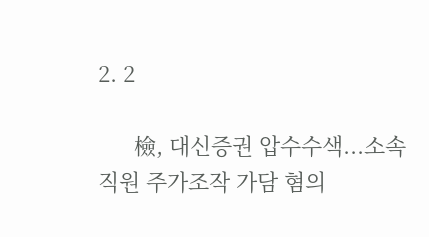2. 2

      檢, 대신증권 압수수색...소속 직원 주가조작 가담 혐의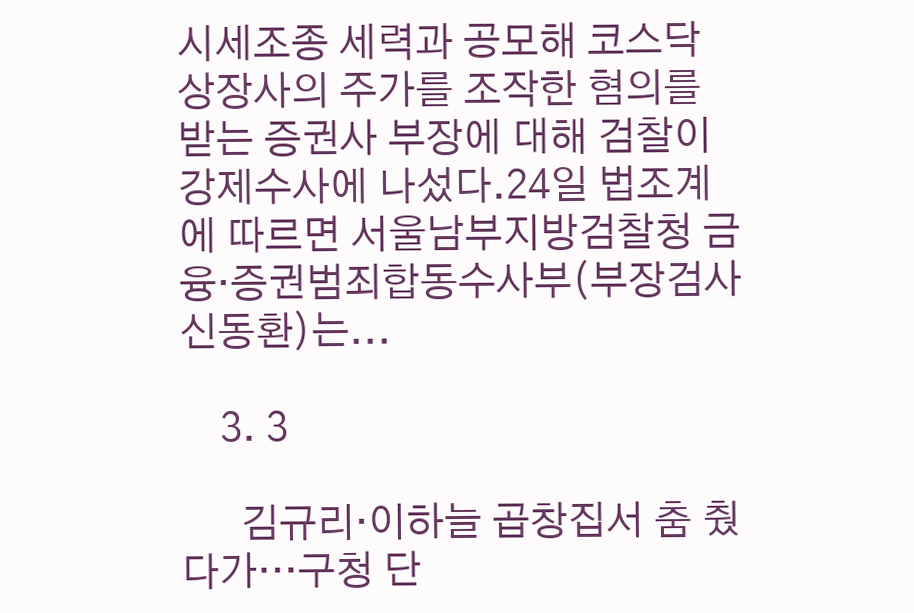시세조종 세력과 공모해 코스닥 상장사의 주가를 조작한 혐의를 받는 증권사 부장에 대해 검찰이 강제수사에 나섰다.24일 법조계에 따르면 서울남부지방검찰청 금융·증권범죄합동수사부(부장검사 신동환)는...

    3. 3

      김규리·이하늘 곱창집서 춤 췄다가…구청 단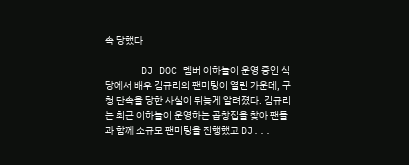속 당했다

      DJ DOC 멤버 이하늘이 운영 중인 식당에서 배우 김규리의 팬미팅이 열린 가운데, 구청 단속을 당한 사실이 뒤늦게 알려졌다. 김규리는 최근 이하늘이 운영하는 곱창집을 찾아 팬들과 함께 소규모 팬미팅을 진행했고 DJ...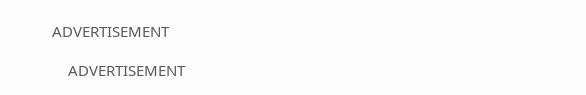ADVERTISEMENT

    ADVERTISEMENT